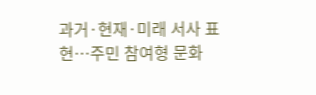과거·현재·미래 서사 표현…주민 참여형 문화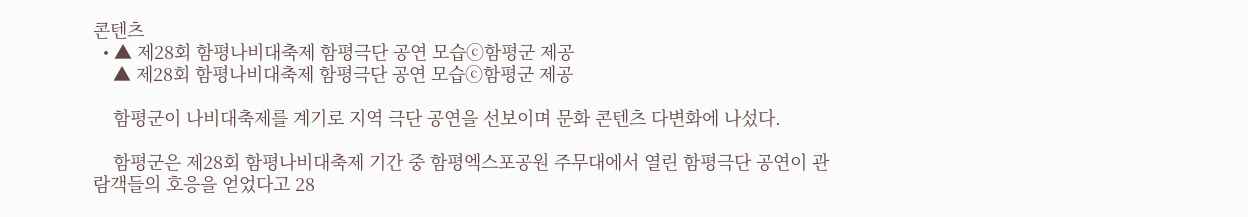콘텐츠
  • ▲ 제28회 함평나비대축제 함평극단 공연 모습ⓒ함평군 제공
    ▲ 제28회 함평나비대축제 함평극단 공연 모습ⓒ함평군 제공

    함평군이 나비대축제를 계기로 지역 극단 공연을 선보이며 문화 콘텐츠 다변화에 나섰다.

    함평군은 제28회 함평나비대축제 기간 중 함평엑스포공원 주무대에서 열린 함평극단 공연이 관람객들의 호응을 얻었다고 28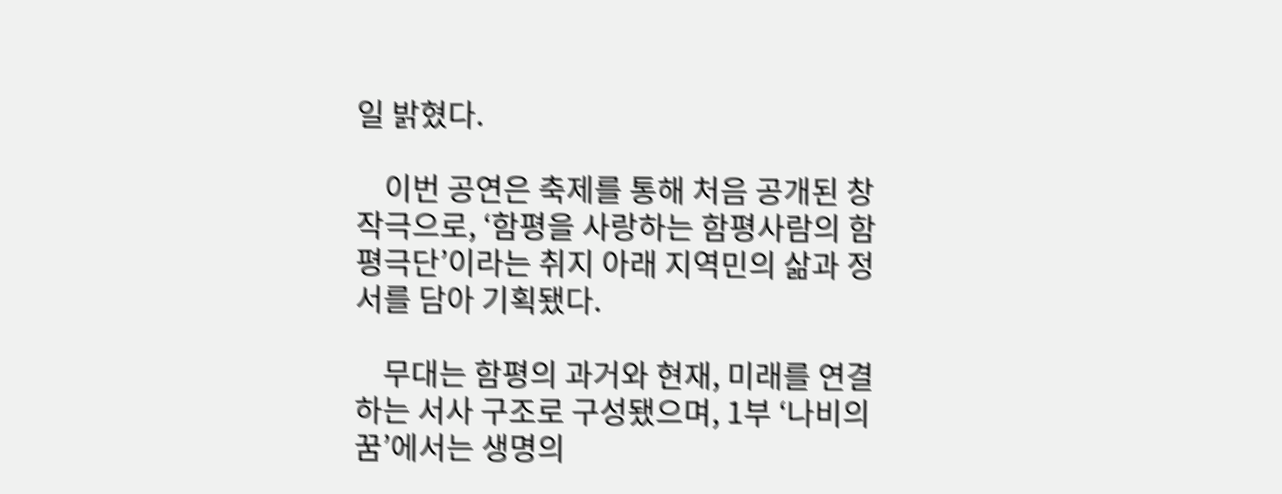일 밝혔다.

    이번 공연은 축제를 통해 처음 공개된 창작극으로, ‘함평을 사랑하는 함평사람의 함평극단’이라는 취지 아래 지역민의 삶과 정서를 담아 기획됐다.

    무대는 함평의 과거와 현재, 미래를 연결하는 서사 구조로 구성됐으며, 1부 ‘나비의 꿈’에서는 생명의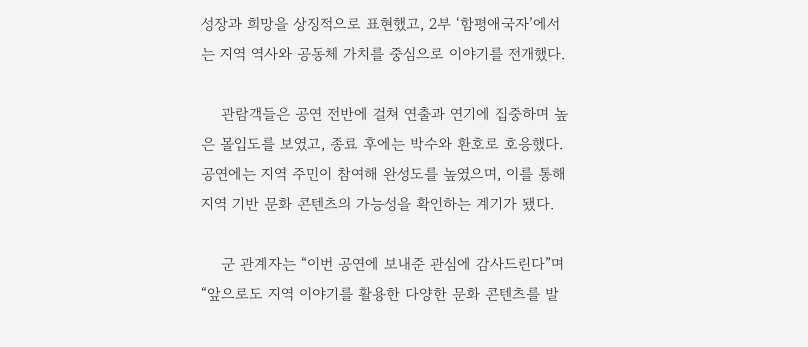성장과 희망을 상징적으로 표현했고, 2부 ‘함평애국자’에서는 지역 역사와 공동체 가치를 중심으로 이야기를 전개했다.

    관람객들은 공연 전반에 걸쳐 연출과 연기에 집중하며 높은 몰입도를 보였고, 종료 후에는 박수와 환호로 호응했다. 공연에는 지역 주민이 참여해 완성도를 높였으며, 이를 통해 지역 기반 문화 콘텐츠의 가능성을 확인하는 계기가 됐다.

    군 관계자는 “이번 공연에 보내준 관심에 감사드린다”며 “앞으로도 지역 이야기를 활용한 다양한 문화 콘텐츠를 발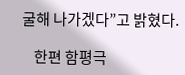굴해 나가겠다”고 밝혔다.

    한편 함평극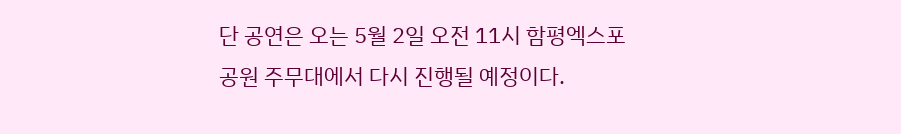단 공연은 오는 5월 2일 오전 11시 함평엑스포공원 주무대에서 다시 진행될 예정이다.